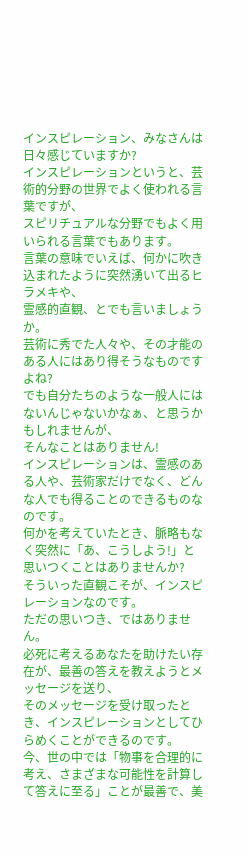インスピレーション、みなさんは日々感じていますか?
インスピレーションというと、芸術的分野の世界でよく使われる言葉ですが、
スピリチュアルな分野でもよく用いられる言葉でもあります。
言葉の意味でいえば、何かに吹き込まれたように突然湧いて出るヒラメキや、
霊感的直観、とでも言いましょうか。
芸術に秀でた人々や、その才能のある人にはあり得そうなものですよね?
でも自分たちのような一般人にはないんじゃないかなぁ、と思うかもしれませんが、
そんなことはありません!
インスピレーションは、霊感のある人や、芸術家だけでなく、どんな人でも得ることのできるものなのです。
何かを考えていたとき、脈略もなく突然に「あ、こうしよう!」と思いつくことはありませんか?
そういった直観こそが、インスピレーションなのです。
ただの思いつき、ではありません。
必死に考えるあなたを助けたい存在が、最善の答えを教えようとメッセージを送り、
そのメッセージを受け取ったとき、インスピレーションとしてひらめくことができるのです。
今、世の中では「物事を合理的に考え、さまざまな可能性を計算して答えに至る」ことが最善で、美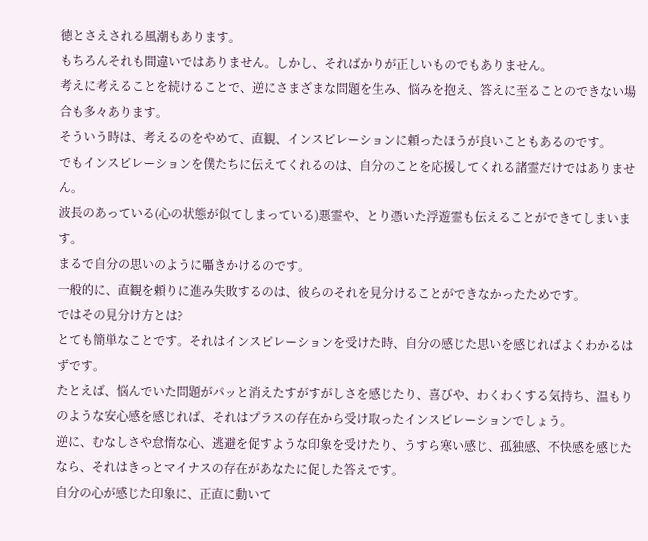徳とさえされる風潮もあります。
もちろんそれも間違いではありません。しかし、そればかりが正しいものでもありません。
考えに考えることを続けることで、逆にさまざまな問題を生み、悩みを抱え、答えに至ることのできない場合も多々あります。
そういう時は、考えるのをやめて、直観、インスピレーションに頼ったほうが良いこともあるのです。
でもインスピレーションを僕たちに伝えてくれるのは、自分のことを応援してくれる諸霊だけではありません。
波長のあっている(心の状態が似てしまっている)悪霊や、とり憑いた浮遊霊も伝えることができてしまいます。
まるで自分の思いのように囁きかけるのです。
一般的に、直観を頼りに進み失敗するのは、彼らのそれを見分けることができなかったためです。
ではその見分け方とは?
とても簡単なことです。それはインスピレーションを受けた時、自分の感じた思いを感じればよくわかるはずです。
たとえば、悩んでいた問題がパッと消えたすがすがしさを感じたり、喜びや、わくわくする気持ち、温もりのような安心感を感じれば、それはプラスの存在から受け取ったインスピレーションでしょう。
逆に、むなしさや怠惰な心、逃避を促すような印象を受けたり、うすら寒い感じ、孤独感、不快感を感じたなら、それはきっとマイナスの存在があなたに促した答えです。
自分の心が感じた印象に、正直に動いて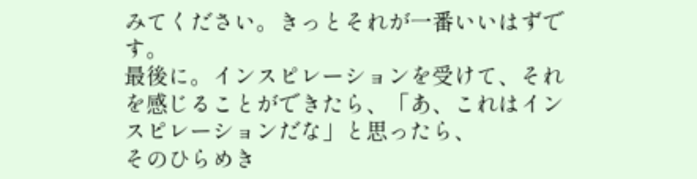みてください。きっとそれが一番いいはずです。
最後に。インスピレーションを受けて、それを感じることができたら、「あ、これはインスピレーションだな」と思ったら、
そのひらめき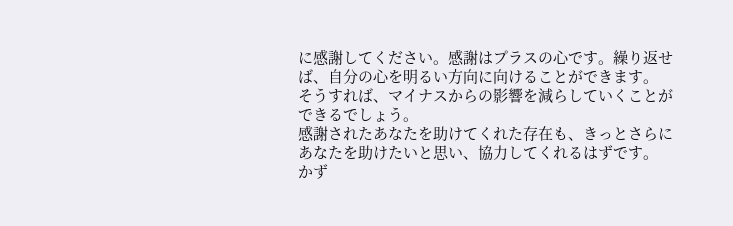に感謝してください。感謝はプラスの心です。繰り返せば、自分の心を明るい方向に向けることができます。
そうすれば、マイナスからの影響を減らしていくことができるでしょう。
感謝されたあなたを助けてくれた存在も、きっとさらにあなたを助けたいと思い、協力してくれるはずです。
かず